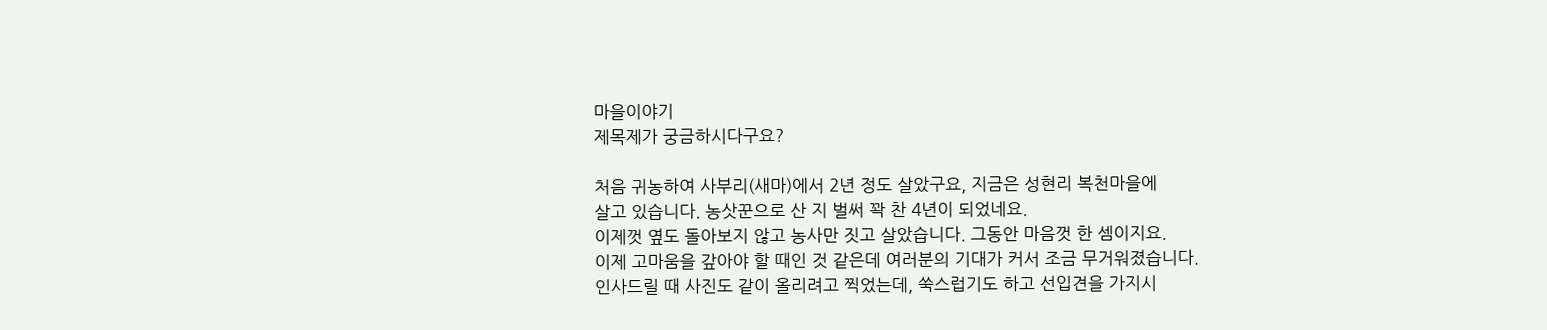마을이야기
제목제가 궁금하시다구요?

처음 귀농하여 사부리(새마)에서 2년 정도 살았구요, 지금은 성현리 복천마을에
살고 있습니다. 농삿꾼으로 산 지 벌써 꽉 찬 4년이 되었네요.
이제껏 옆도 돌아보지 않고 농사만 짓고 살았습니다. 그동안 마음껏 한 셈이지요.
이제 고마움을 갚아야 할 때인 것 같은데 여러분의 기대가 커서 조금 무거워졌습니다.
인사드릴 때 사진도 같이 올리려고 찍었는데, 쑥스럽기도 하고 선입견을 가지시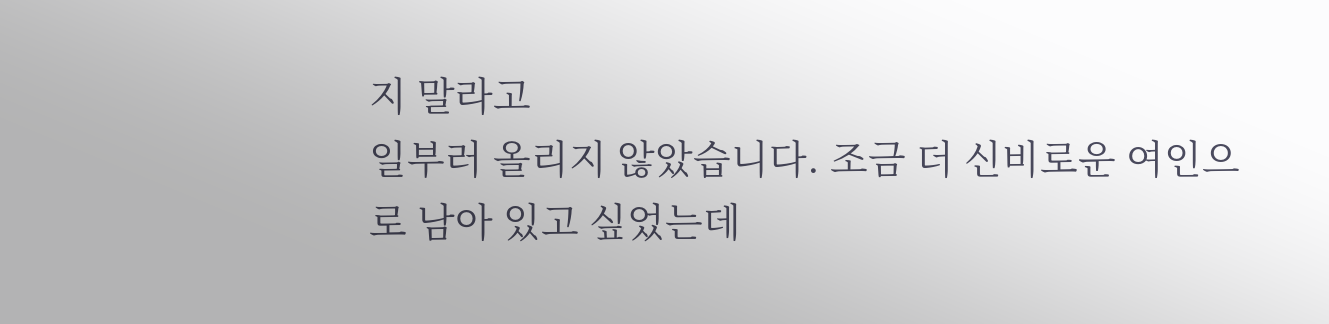지 말라고
일부러 올리지 않았습니다. 조금 더 신비로운 여인으로 남아 있고 싶었는데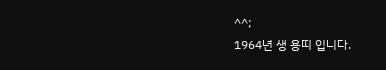^^;
1964년 생 용띠 입니다.